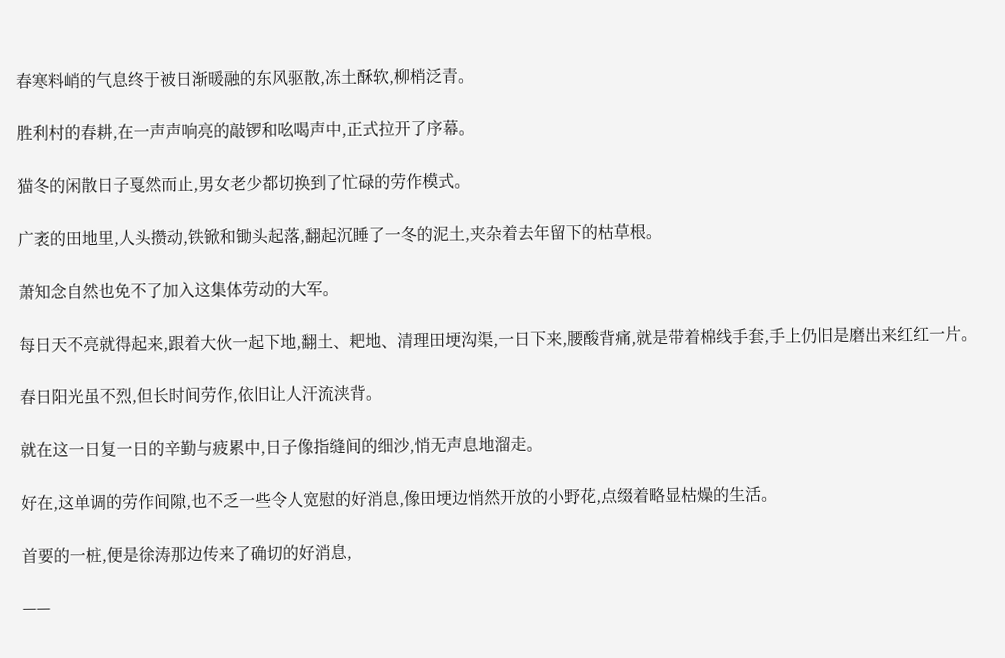春寒料峭的气息终于被日渐暖融的东风驱散,冻土酥软,柳梢泛青。

胜利村的春耕,在一声声响亮的敲锣和吆喝声中,正式拉开了序幕。

猫冬的闲散日子戛然而止,男女老少都切换到了忙碌的劳作模式。

广袤的田地里,人头攒动,铁锨和锄头起落,翻起沉睡了一冬的泥土,夹杂着去年留下的枯草根。

萧知念自然也免不了加入这集体劳动的大军。

每日天不亮就得起来,跟着大伙一起下地,翻土、耙地、清理田埂沟渠,一日下来,腰酸背痛,就是带着棉线手套,手上仍旧是磨出来红红一片。

春日阳光虽不烈,但长时间劳作,依旧让人汗流浃背。

就在这一日复一日的辛勤与疲累中,日子像指缝间的细沙,悄无声息地溜走。

好在,这单调的劳作间隙,也不乏一些令人宽慰的好消息,像田埂边悄然开放的小野花,点缀着略显枯燥的生活。

首要的一桩,便是徐涛那边传来了确切的好消息,

——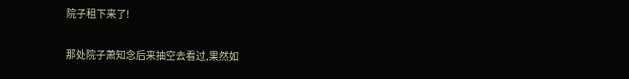院子租下来了!

那处院子萧知念后来抽空去看过,果然如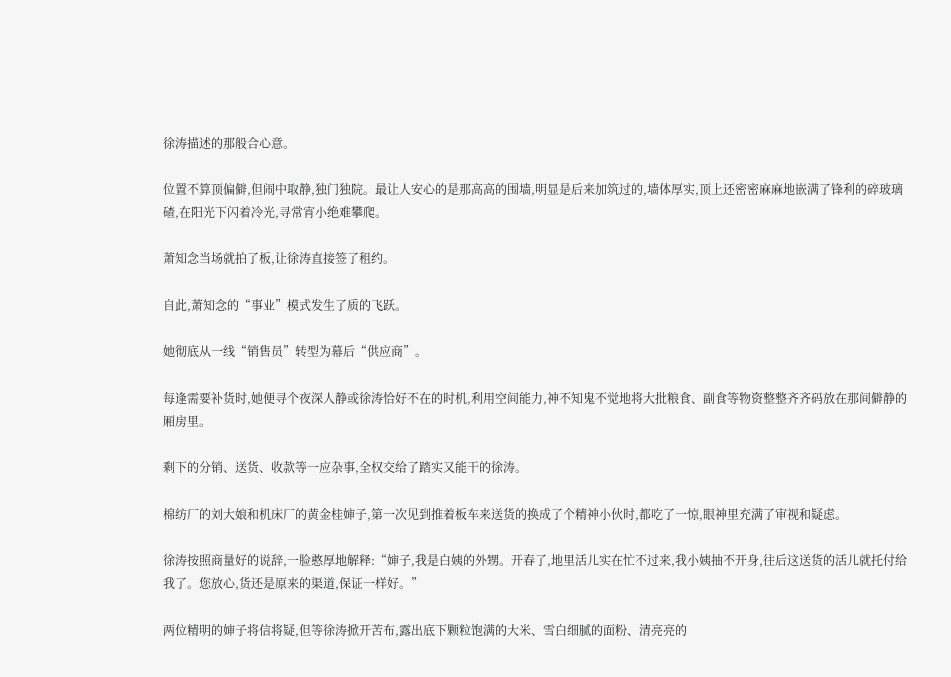徐涛描述的那般合心意。

位置不算顶偏僻,但闹中取静,独门独院。最让人安心的是那高高的围墙,明显是后来加筑过的,墙体厚实,顶上还密密麻麻地嵌满了锋利的碎玻璃碴,在阳光下闪着冷光,寻常宵小绝难攀爬。

萧知念当场就拍了板,让徐涛直接签了租约。

自此,萧知念的“事业”模式发生了质的飞跃。

她彻底从一线“销售员”转型为幕后“供应商”。

每逢需要补货时,她便寻个夜深人静或徐涛恰好不在的时机,利用空间能力,神不知鬼不觉地将大批粮食、副食等物资整整齐齐码放在那间僻静的厢房里。

剩下的分销、送货、收款等一应杂事,全权交给了踏实又能干的徐涛。

棉纺厂的刘大娘和机床厂的黄金桂婶子,第一次见到推着板车来送货的换成了个精神小伙时,都吃了一惊,眼神里充满了审视和疑虑。

徐涛按照商量好的说辞,一脸憨厚地解释:“婶子,我是白姨的外甥。开春了,地里活儿实在忙不过来,我小姨抽不开身,往后这送货的活儿就托付给我了。您放心,货还是原来的渠道,保证一样好。”

两位精明的婶子将信将疑,但等徐涛掀开苦布,露出底下颗粒饱满的大米、雪白细腻的面粉、清亮亮的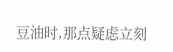豆油时,那点疑虑立刻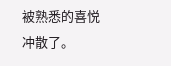被熟悉的喜悦冲散了。